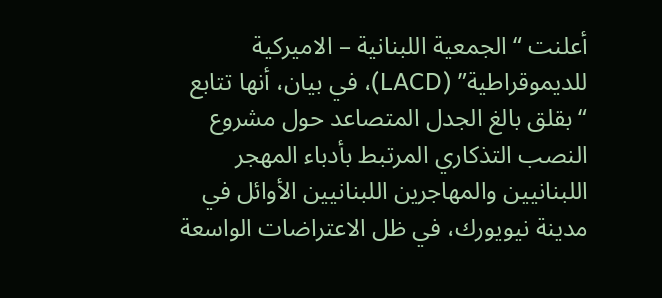أعلنت “الجمعية اللبنانية – الاميركية للديموقراطية” (LACD)، في بيان، أنها تتابع “بقلق بالغ الجدل المتصاعد حول مشروع النصب التذكاري المرتبط بأدباء المهجر اللبنانيين والمهاجرين اللبنانيين الأوائل في مدينة نيويورك، في ظل الاعتراضات الواسعة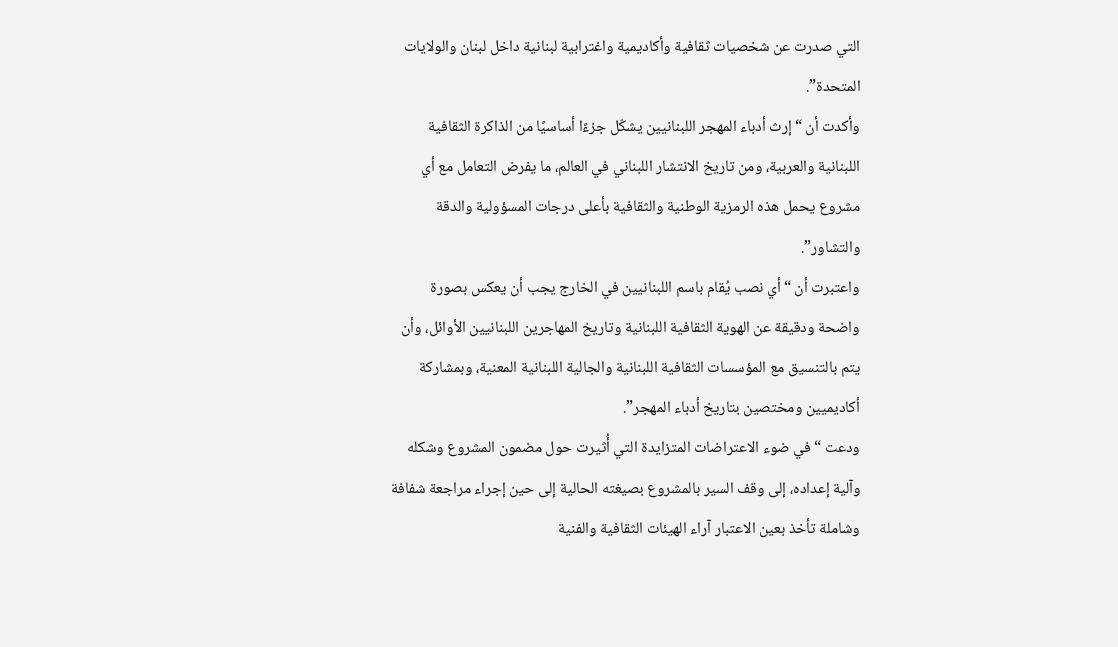التي صدرت عن شخصيات ثقافية وأكاديمية واغترابية لبنانية داخل لبنان والولايات المتحدة”.
وأكدت أن “إرث أدباء المهجر اللبنانيين يشكّل جزءًا أساسيًا من الذاكرة الثقافية اللبنانية والعربية، ومن تاريخ الانتشار اللبناني في العالم، ما يفرض التعامل مع أي مشروع يحمل هذه الرمزية الوطنية والثقافية بأعلى درجات المسؤولية والدقة والتشاور”.
واعتبرت أن “أي نصب يُقام باسم اللبنانيين في الخارج يجب أن يعكس بصورة واضحة ودقيقة عن الهوية الثقافية اللبنانية وتاريخ المهاجرين اللبنانيين الأوائل، وأن يتم بالتنسيق مع المؤسسات الثقافية اللبنانية والجالية اللبنانية المعنية، وبمشاركة أكاديميين ومختصين بتاريخ أدباء المهجر”.
ودعت “في ضوء الاعتراضات المتزايدة التي أُثيرت حول مضمون المشروع وشكله وآلية إعداده، إلى وقف السير بالمشروع بصيغته الحالية إلى حين إجراء مراجعة شفافة وشاملة تأخذ بعين الاعتبار آراء الهيئات الثقافية والفنية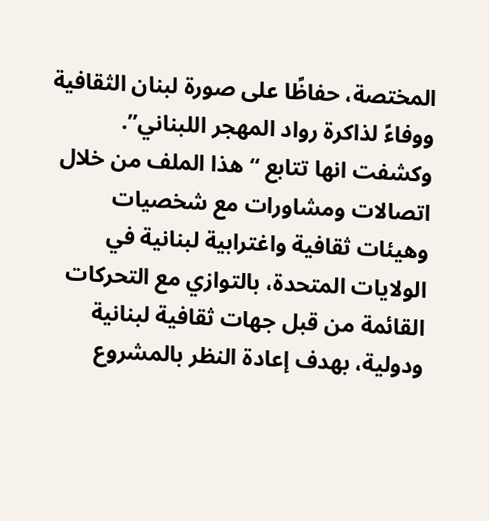المختصة، حفاظًا على صورة لبنان الثقافية ووفاءً لذاكرة رواد المهجر اللبناني”.
وكشفت انها تتابع “هذا الملف من خلال اتصالات ومشاورات مع شخصيات وهيئات ثقافية واغترابية لبنانية في الولايات المتحدة، بالتوازي مع التحركات القائمة من قبل جهات ثقافية لبنانية ودولية، بهدف إعادة النظر بالمشروع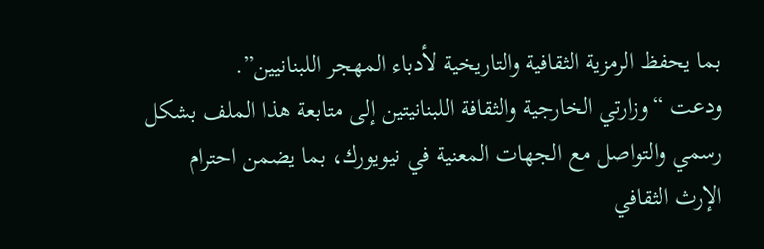بما يحفظ الرمزية الثقافية والتاريخية لأدباء المهجر اللبنانيين”.
ودعت “وزارتي الخارجية والثقافة اللبنانيتين إلى متابعة هذا الملف بشكل رسمي والتواصل مع الجهات المعنية في نيويورك، بما يضمن احترام الإرث الثقافي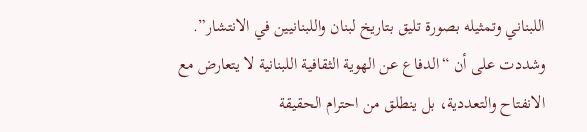اللبناني وتمثيله بصورة تليق بتاريخ لبنان واللبنانيين في الانتشار”.
وشددت على أن “الدفاع عن الهوية الثقافية اللبنانية لا يتعارض مع الانفتاح والتعددية، بل ينطلق من احترام الحقيقة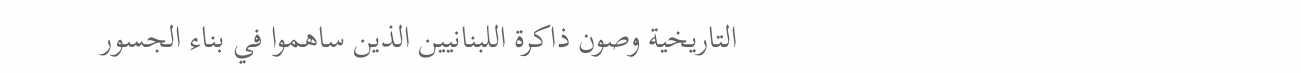التاريخية وصون ذاكرة اللبنانيين الذين ساهموا في بناء الجسور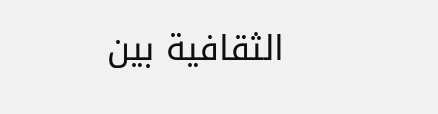الثقافية بين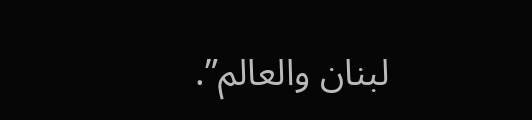لبنان والعالم”.